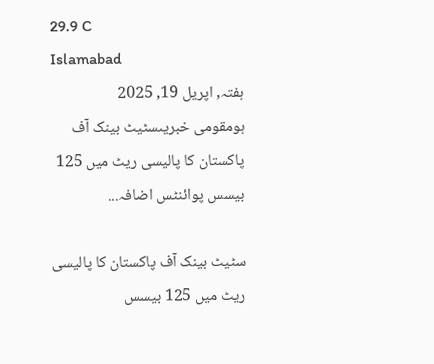29.9 C
Islamabad
ہفتہ, اپریل 19, 2025
ہومقومی خبریںسٹیٹ بینک آف پاکستان کا پالیسی ریٹ میں 125 بیسس پوائنٹس اضافہ...

سٹیٹ بینک آف پاکستان کا پالیسی ریٹ میں 125 بیسس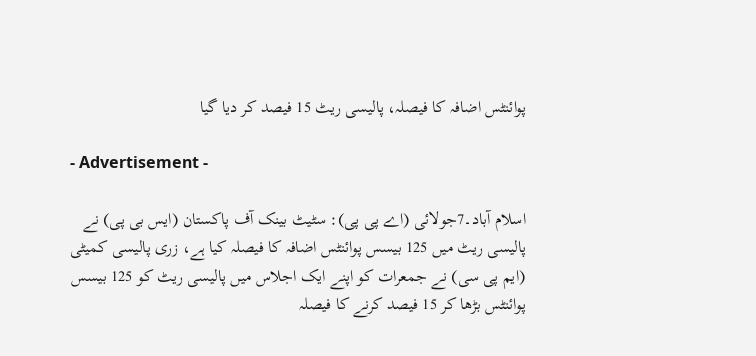پوائنٹس اضافہ کا فیصلہ، پالیسی ریٹ 15 فیصد کر دیا گیا

- Advertisement -

اسلام آباد۔7جولائی (اے پی پی): سٹیٹ بینک آف پاکستان (ایس بی پی) نے پالیسی ریٹ میں 125 بیسس پوائنٹس اضافہ کا فیصلہ کیا ہے، زری پالیسی کمیٹی (ایم پی سی) نے جمعرات کو اپنے ایک اجلاس میں پالیسی ریٹ کو 125 بیسس پوائنٹس بڑھا کر 15 فیصد کرنے کا فیصلہ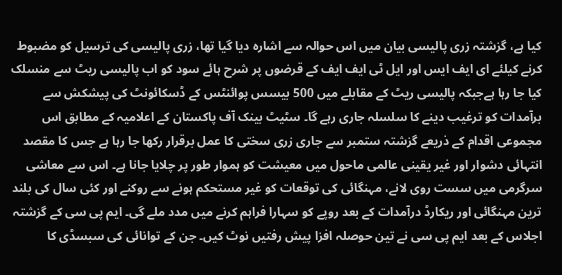کیا ہے، گزشتہ زری پالیسی بیان میں اس حوالہ سے اشارہ دیا گیا تھا، زری پالیسی کی ترسیل کو مضبوط کرنے کیلئے ای ایف ایس اور ایل ٹی ایف ایف کے قرضوں پر شرح ہائے سود کو اب پالیسی ریٹ سے منسلک کیا جا رہا ہےجبکہ پالیسی ریٹ کے مقابلے میں 500 بیسس پوائنٹس کے ڈسکائونٹ کی پیشکش سے برآمدات کو ترغیب دینے کا سلسلہ جاری رہے گا۔ سٹیٹ بینک آف پاکستان کے اعلامیہ کے مطابق اس مجموعی اقدام کے ذریعے گزشتہ ستمبر سے جاری زری سختی کا عمل برقرار رکھا جا رہا ہے جس کا مقصد انتہائی دشوار اور غیر یقینی عالمی ماحول میں معیشت کو ہموار طور پر چلایا جانا ہے۔ اس سے معاشی سرگرمی میں سست روی لانے، مہنگائی کی توقعات کو غیر مستحکم ہونے سے روکنے اور کئی سال کی بلند ترین مہنگائی اور ریکارڈ درآمدات کے بعد روپے کو سہارا فراہم کرنے میں مدد ملے گی۔ ایم پی سی کے گزشتہ اجلاس کے بعد ایم پی سی نے تین حوصلہ افزا پیش رفتیں نوٹ کیں۔ جن کے توانائی کی سبسڈی کا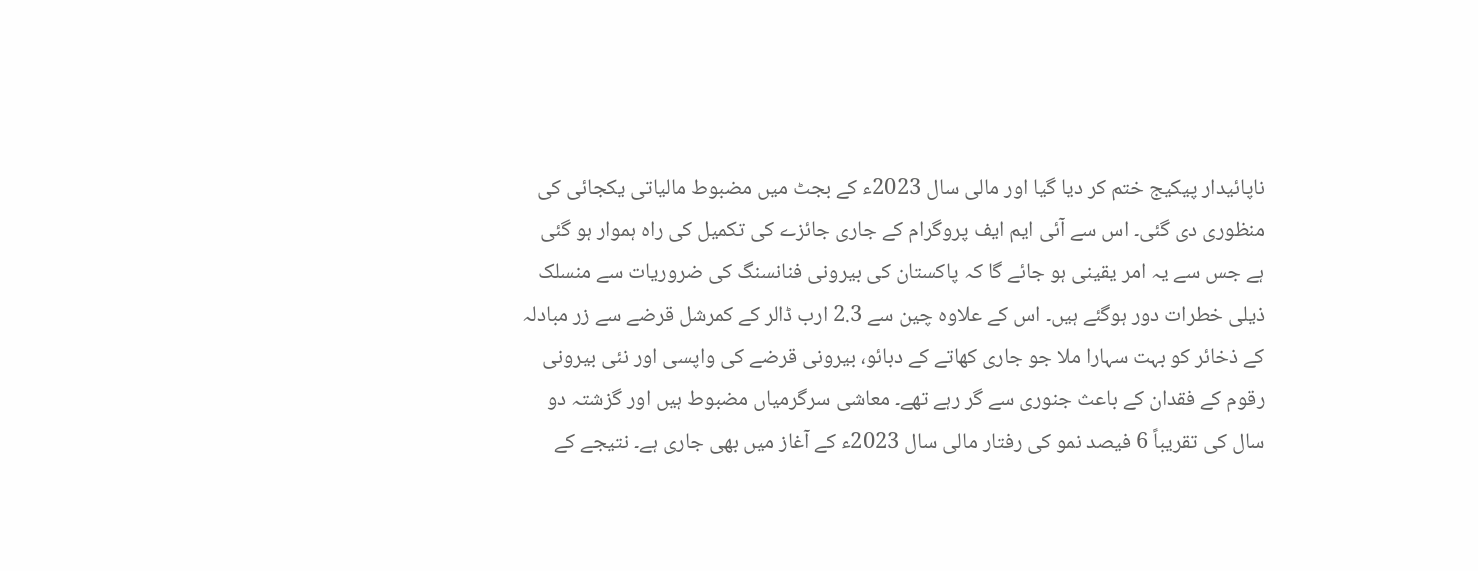ناپائیدار پیکیج ختم کر دیا گیا اور مالی سال 2023ء کے بجٹ میں مضبوط مالیاتی یکجائی کی منظوری دی گئی۔ اس سے آئی ایم ایف پروگرام کے جاری جائزے کی تکمیل کی راہ ہموار ہو گئی ہے جس سے یہ امر یقینی ہو جائے گا کہ پاکستان کی بیرونی فنانسنگ کی ضروریات سے منسلک ذیلی خطرات دور ہوگئے ہیں۔ اس کے علاوہ چین سے 2.3 ارب ڈالر کے کمرشل قرضے سے زر مبادلہ کے ذخائر کو بہت سہارا ملا جو جاری کھاتے کے دبائو، بیرونی قرضے کی واپسی اور نئی بیرونی رقوم کے فقدان کے باعث جنوری سے گر رہے تھے۔ معاشی سرگرمیاں مضبوط ہیں اور گزشتہ دو سال کی تقریباً 6 فیصد نمو کی رفتار مالی سال 2023ء کے آغاز میں بھی جاری ہے۔ نتیجے کے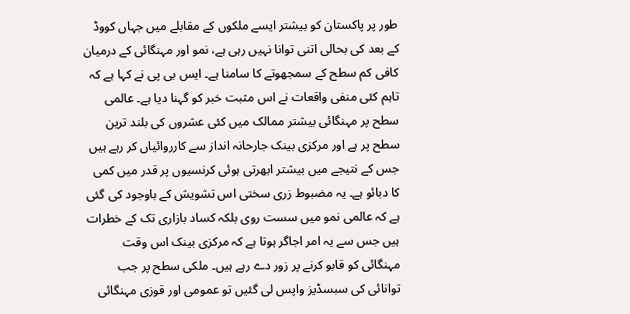طور پر پاکستان کو بیشتر ایسے ملکوں کے مقابلے میں جہاں کووڈ کے بعد کی بحالی اتنی توانا نہیں رہی ہے، نمو اور مہنگائی کے درمیان کافی کم سطح کے سمجھوتے کا سامنا ہے۔ ایس بی پی نے کہا ہے کہ تاہم کئی منفی واقعات نے اس مثبت خبر کو گہنا دیا ہے۔ عالمی سطح پر مہنگائی بیشتر ممالک میں کئی عشروں کی بلند ترین سطح پر ہے اور مرکزی بینک جارحانہ انداز سے کارروائیاں کر رہے ہیں جس کے نتیجے میں بیشتر ابھرتی ہوئی کرنسیوں پر قدر میں کمی کا دبائو ہے۔ یہ مضبوط زری سختی اس تشویش کے باوجود کی گئی ہے کہ عالمی نمو میں سست روی بلکہ کساد بازاری تک کے خطرات ہیں جس سے یہ امر اجاگر ہوتا ہے کہ مرکزی بینک اس وقت مہنگائی کو قابو کرنے پر زور دے رہے ہیں۔ ملکی سطح پر جب توانائی کی سبسڈیز واپس لی گئیں تو عمومی اور قوزی مہنگائی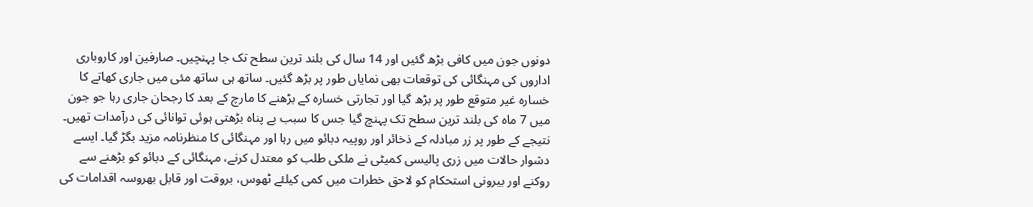دونوں جون میں کافی بڑھ گئیں اور 14 سال کی بلند ترین سطح تک جا پہنچیں۔ صارفین اور کاروباری اداروں کی مہنگائی کی توقعات بھی نمایاں طور پر بڑھ گئیں۔ ساتھ ہی ساتھ مئی میں جاری کھاتے کا خسارہ غیر متوقع طور پر بڑھ گیا اور تجارتی خسارہ کے بڑھنے کا مارچ کے بعد کا رجحان جاری رہا جو جون میں 7 ماہ کی بلند ترین سطح تک پہنچ گیا جس کا سبب بے پناہ بڑھتی ہوئی توانائی کی درآمدات تھیں۔ نتیجے کے طور پر زر مبادلہ کے ذخائر اور روپیہ دبائو میں رہا اور مہنگائی کا منظرنامہ مزید بگڑ گیا۔ ایسے دشوار حالات میں زری پالیسی کمیٹی نے ملکی طلب کو معتدل کرنے، مہنگائی کے دبائو کو بڑھنے سے روکنے اور بیرونی استحکام کو لاحق خطرات میں کمی کیلئے ٹھوس، بروقت اور قابل بھروسہ اقدامات کی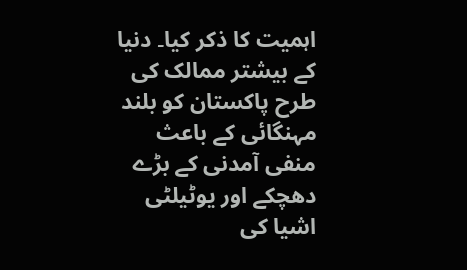اہمیت کا ذکر کیا۔ دنیا کے بیشتر ممالک کی طرح پاکستان کو بلند مہنگائی کے باعث منفی آمدنی کے بڑے دھچکے اور یوٹیلٹی اشیا کی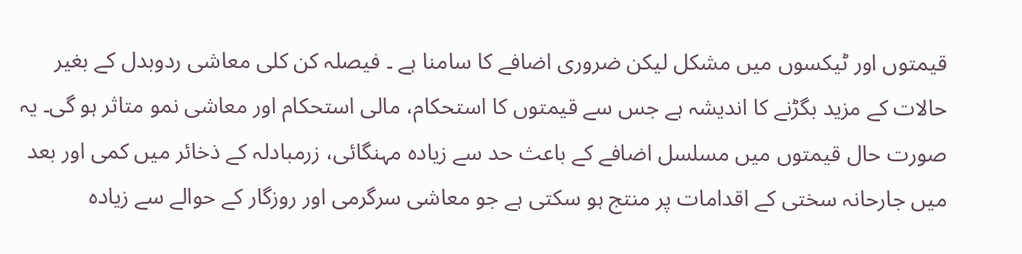قیمتوں اور ٹیکسوں میں مشکل لیکن ضروری اضافے کا سامنا ہے ۔ فیصلہ کن کلی معاشی ردوبدل کے بغیر حالات کے مزید بگڑنے کا اندیشہ ہے جس سے قیمتوں کا استحکام، مالی استحکام اور معاشی نمو متاثر ہو گی۔ یہ صورت حال قیمتوں میں مسلسل اضافے کے باعث حد سے زیادہ مہنگائی، زرمبادلہ کے ذخائر میں کمی اور بعد میں جارحانہ سختی کے اقدامات پر منتج ہو سکتی ہے جو معاشی سرگرمی اور روزگار کے حوالے سے زیادہ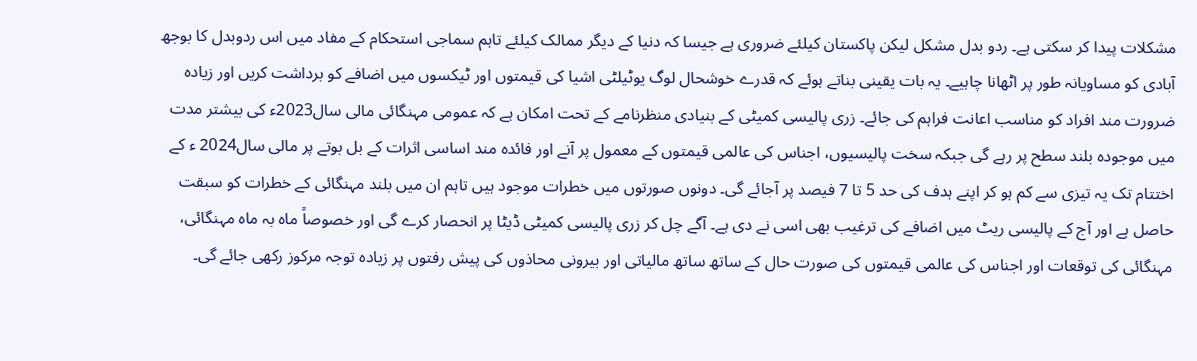مشکلات پیدا کر سکتی ہے۔ ردو بدل مشکل لیکن پاکستان کیلئے ضروری ہے جیسا کہ دنیا کے دیگر ممالک کیلئے تاہم سماجی استحکام کے مفاد میں اس ردوبدل کا بوجھ آبادی کو مساویانہ طور پر اٹھانا چاہیے۔ یہ بات یقینی بناتے ہوئے کہ قدرے خوشحال لوگ یوٹیلٹی اشیا کی قیمتوں اور ٹیکسوں میں اضافے کو برداشت کریں اور زیادہ ضرورت مند افراد کو مناسب اعانت فراہم کی جائے۔ زری پالیسی کمیٹی کے بنیادی منظرنامے کے تحت امکان ہے کہ عمومی مہنگائی مالی سال2023ء کی بیشتر مدت میں موجودہ بلند سطح پر رہے گی جبکہ سخت پالیسیوں، اجناس کی عالمی قیمتوں کے معمول پر آنے اور فائدہ مند اساسی اثرات کے بل بوتے پر مالی سال2024 ء کے اختتام تک یہ تیزی سے کم ہو کر اپنے ہدف کی حد 5 تا 7 فیصد پر آجائے گی۔ دونوں صورتوں میں خطرات موجود ہیں تاہم ان میں بلند مہنگائی کے خطرات کو سبقت حاصل ہے اور آج کے پالیسی ریٹ میں اضافے کی ترغیب بھی اسی نے دی ہے۔ آگے چل کر زری پالیسی کمیٹی ڈیٹا پر انحصار کرے گی اور خصوصاً ماہ بہ ماہ مہنگائی، مہنگائی کی توقعات اور اجناس کی عالمی قیمتوں کی صورت حال کے ساتھ ساتھ مالیاتی اور بیرونی محاذوں کی پیش رفتوں پر زیادہ توجہ مرکوز رکھی جائے گی۔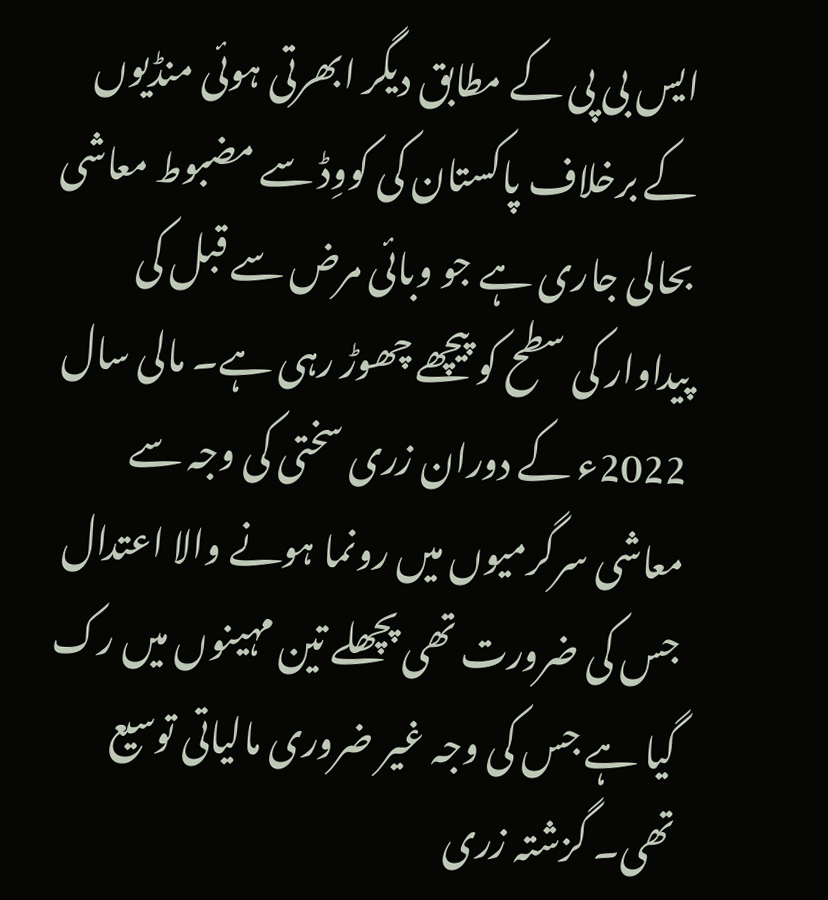ایس بی پی کے مطابق دیگر ابھرتی ہوئی منڈیوں کے برخلاف پاکستان کی کووِڈ سے مضبوط معاشی بحالی جاری ہے جو وبائی مرض سے قبل کی پیداوار کی سطح کو پیچھے چھوڑ رہی ہے۔ مالی سال 2022ء کے دوران زری سختی کی وجہ سے معاشی سرگرمیوں میں رونما ہونے والا اعتدال جس کی ضرورت تھی پچھلے تین مہینوں میں رک گیا ہے جس کی وجہ غیر ضروری مالیاتی توسیع تھی۔ گزشتہ زری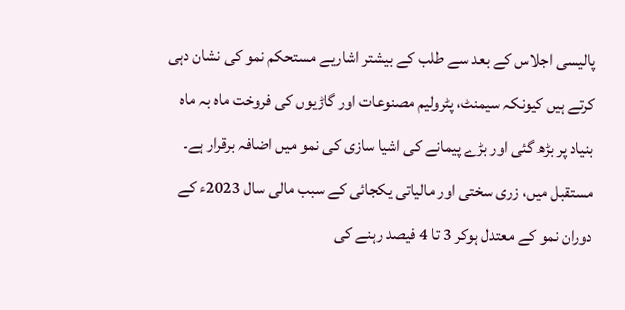پالیسی اجلاس کے بعد سے طلب کے بیشتر اشاریے مستحکم نمو کی نشان دہی کرتے ہیں کیونکہ سیمنٹ، پٹرولیم مصنوعات اور گاڑیوں کی فروخت ماہ بہ ماہ بنیاد پر بڑھ گئی اور بڑے پیمانے کی اشیا سازی کی نمو میں اضافہ برقرار ہے۔ مستقبل میں، زری سختی اور مالیاتی یکجائی کے سبب مالی سال 2023ء کے دوران نمو کے معتدل ہوکر 3 تا 4 فیصد رہنے کی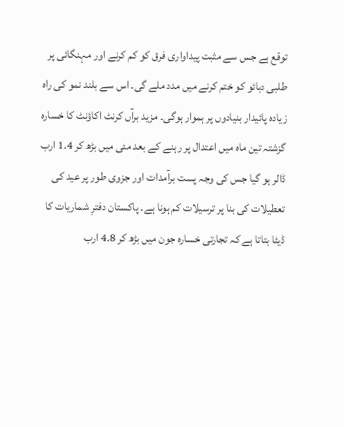توقع ہے جس سے مثبت پیداواری فرق کو کم کرنے اور مہنگائی پر طلبی دبائو کو ختم کرنے میں مدد ملے گی۔ اس سے بلند نمو کی راہ زیادہ پائیدار بنیادوں پر ہموار ہوگی۔ مزید برآں کرنٹ اکاؤنٹ کا خسارہ گزشتہ تین ماہ میں اعتدال پر رہنے کے بعد مئی میں بڑھ کر 1.4 ارب ڈالر ہو گیا جس کی وجہ پست برآمدات اور جزوی طور پر عید کی تعطیلات کی بنا پر ترسیلات کم ہونا ہے۔ پاکستان دفترِ شماریات کا ڈیٹا بتاتا ہے کہ تجارتی خسارہ جون میں بڑھ کر 4.8 ارب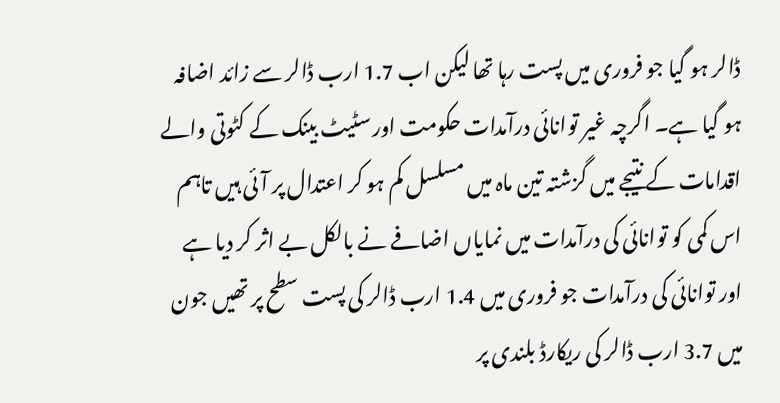ڈالر ہو گیا جو فروری میں پست رہا تھا لیکن اب 1.7 ارب ڈالر سے زائد اضافہ ہو گیا ہے۔ اگرچہ غیر توانائی درآمدات حکومت اور سٹیٹ بینک کے کٹوتی والے اقدامات کے نتیجے میں گزشتہ تین ماہ میں مسلسل کم ہو کر اعتدال پر آئی ہیں تاہم اس کمی کو توانائی کی درآمدات میں نمایاں اضافے نے بالکل بے اثر کر دیا ہے اور توانائی کی درآمدات جو فروری میں 1.4 ارب ڈالر کی پست سطح پر تھیں جون میں 3.7 ارب ڈالر کی ریکارڈ بلندی پر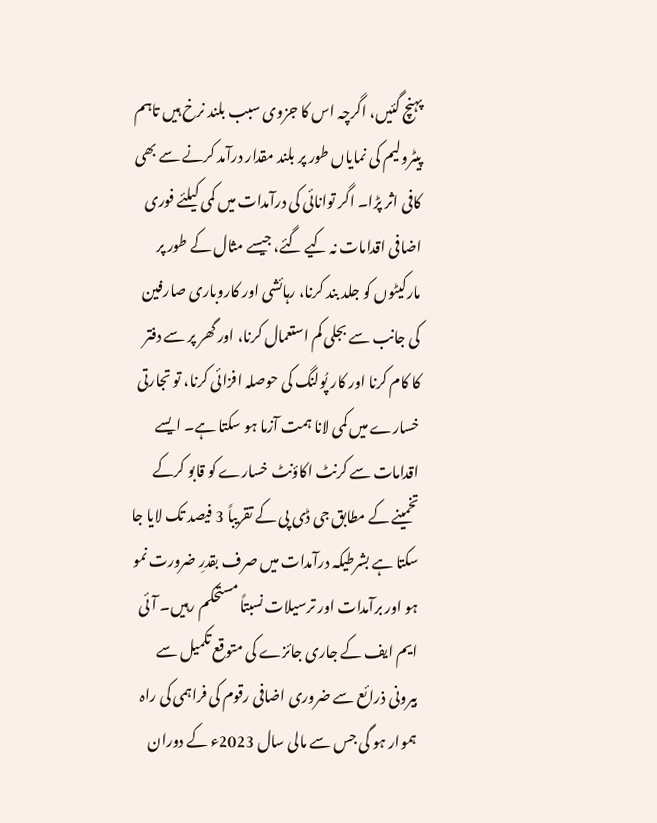پہنچ گئیں، اگرچہ اس کا جزوی سبب بلند نرخ ہیں تاہم پیٹرولیم کی نمایاں طور پر بلند مقدار درآمد کرنے سے بھی کافی اثر پڑا۔ اگر توانائی کی درآمدات میں کمی کیلئے فوری اضافی اقدامات نہ کیے گئے، جیسے مثال کے طور پر مارکیٹوں کو جلد بند کرنا، رہائشی اور کاروباری صارفین کی جانب سے بجلی کم استعمال کرنا، اور گھر پر سے دفتر کا کام کرنا اور کار پُولنگ کی حوصلہ افزائی کرنا، تو تجارتی خسارے میں کمی لانا ہمت آزما ہو سکتا ہے۔ ایسے اقدامات سے کرنٹ اکاؤنٹ خسارے کو قابو کرکے تخمینے کے مطابق جی ڈی پی کے تقریباً 3 فیصد تک لایا جا سکتا ہے بشرطیکہ درآمدات میں صرف بقدرِ ضرورت نمو ہو اور برآمدات اور ترسیلات نسبتاً مستحکم رہیں۔ آئی ایم ایف کے جاری جائزے کی متوقع تکمیل سے بیرونی ذرائع سے ضروری اضافی رقوم کی فراہمی کی راہ ہموار ہو گی جس سے مالی سال 2023ء کے دوران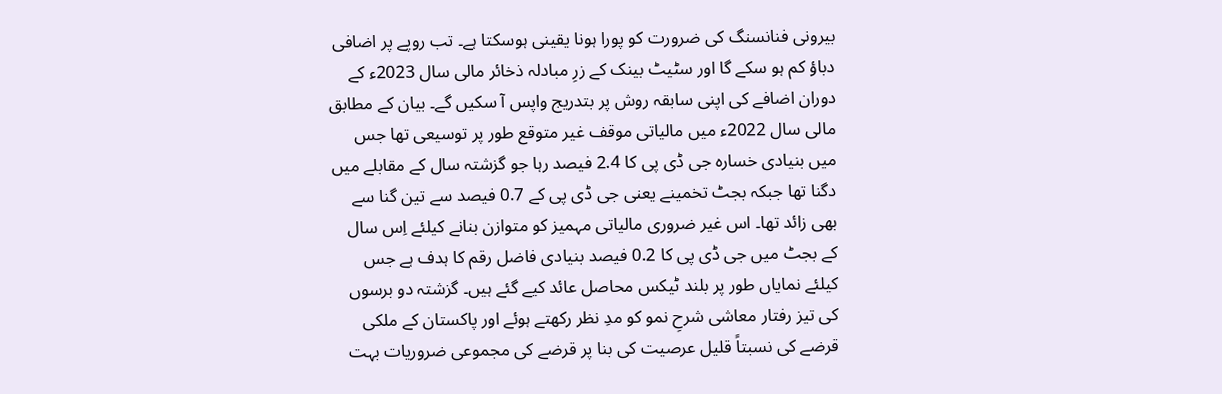بیرونی فنانسنگ کی ضرورت کو پورا ہونا یقینی ہوسکتا ہے۔ تب روپے پر اضافی دباؤ کم ہو سکے گا اور سٹیٹ بینک کے زرِ مبادلہ ذخائر مالی سال 2023ء کے دوران اضافے کی اپنی سابقہ روش پر بتدریج واپس آ سکیں گے۔ بیان کے مطابق مالی سال 2022ء میں مالیاتی موقف غیر متوقع طور پر توسیعی تھا جس میں بنیادی خسارہ جی ڈی پی کا 2.4 فیصد رہا جو گزشتہ سال کے مقابلے میں دگنا تھا جبکہ بجٹ تخمینے یعنی جی ڈی پی کے 0.7 فیصد سے تین گنا سے بھی زائد تھا۔ اس غیر ضروری مالیاتی مہمیز کو متوازن بنانے کیلئے اِس سال کے بجٹ میں جی ڈی پی کا 0.2 فیصد بنیادی فاضل رقم کا ہدف ہے جس کیلئے نمایاں طور پر بلند ٹیکس محاصل عائد کیے گئے ہیں۔ گزشتہ دو برسوں کی تیز رفتار معاشی شرحِ نمو کو مدِ نظر رکھتے ہوئے اور پاکستان کے ملکی قرضے کی نسبتاً قلیل عرصیت کی بنا پر قرضے کی مجموعی ضروریات بہت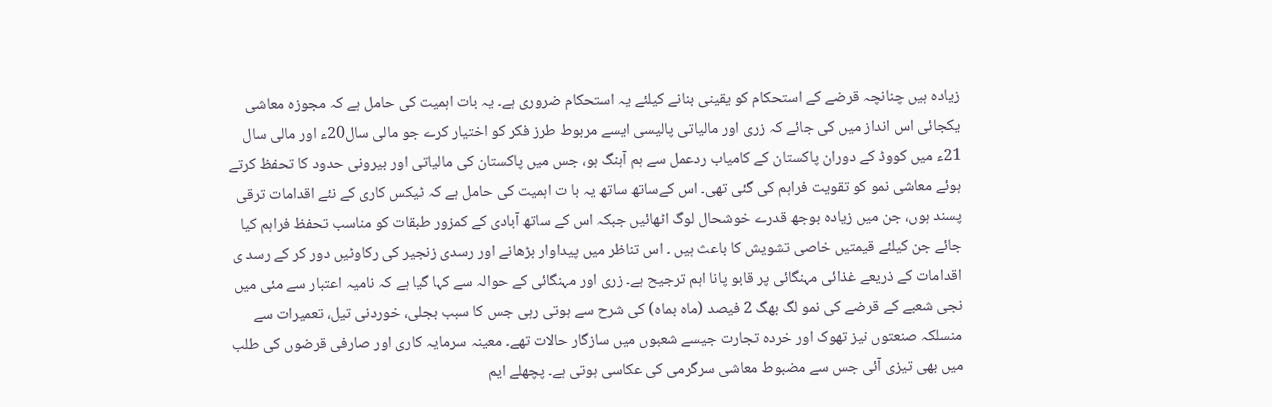زیادہ ہیں چنانچہ قرضے کے استحکام کو یقینی بنانے کیلئے یہ استحکام ضروری ہے۔ یہ بات اہمیت کی حامل ہے کہ مجوزہ معاشی یکجائی اس انداز میں کی جائے کہ زری اور مالیاتی پالیسی ایسے مربوط طرز فکر کو اختیار کرے جو مالی سال20ء اور مالی سال 21ء میں کووڈ کے دوران پاکستان کے کامیاب ردعمل سے ہم آہنگ ہو، جس میں پاکستان کی مالیاتی اور بیرونی حدود کا تحفظ کرتے ہوئے معاشی نمو کو تقویت فراہم کی گئی تھی۔ اس کےساتھ ساتھ یہ با ت اہمیت کی حامل ہے کہ ٹیکس کاری کے نئے اقدامات ترقی پسند ہوں، جن میں زیادہ بوجھ قدرے خوشحال لوگ اٹھائیں جبکہ اس کے ساتھ آبادی کے کمزور طبقات کو مناسب تحفظ فراہم کیا جائے جن کیلئے قیمتیں خاصی تشویش کا باعث ہیں ۔ اس تناظر میں پیداوار بڑھانے اور رسدی زنجیر کی رکاوٹیں دور کر کے رسد ی اقدامات کے ذریعے غذائی مہنگائی پر قابو پانا اہم ترجیح ہے۔ زری اور مہنگائی کے حوالہ سے کہا گیا ہے کہ نامیہ اعتبار سے مئی میں نجی شعبے کے قرضے کی نمو لگ بھگ 2 فیصد (ماہ بماہ) کی شرح سے ہوتی رہی جس کا سبب بجلی، خوردنی تیل، تعمیرات سے منسلکہ صنعتوں نیز تھوک اور خردہ تجارت جیسے شعبوں میں سازگار حالات تھے۔ معینہ سرمایہ کاری اور صارفی قرضوں کی طلب میں بھی تیزی آئی جس سے مضبوط معاشی سرگرمی کی عکاسی ہوتی ہے۔ پچھلے ایم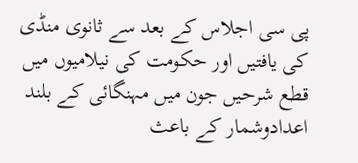پی سی اجلاس کے بعد سے ثانوی منڈی کی یافتیں اور حکومت کی نیلامیوں میں قطع شرحیں جون میں مہنگائی کے بلند اعدادوشمار کے باعث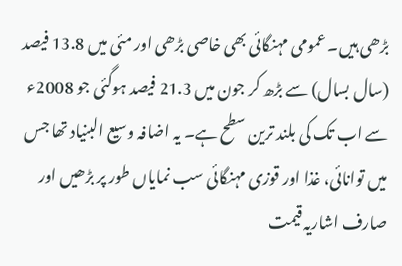بڑھی ہیں۔ عمومی مہنگائی بھی خاصی بڑھی اور مئی میں 13.8 فیصد (سال بسال) سے بڑھ کر جون میں 21.3 فیصد ہوگئی جو 2008ء سے اب تک کی بلند ترین سطح ہے۔ یہ اضافہ وسیع البنیاد تھا جس میں توانائی، غذا اور قوزی مہنگائی سب نمایاں طور پر بڑھیں اور صارف اشاریہ قیمت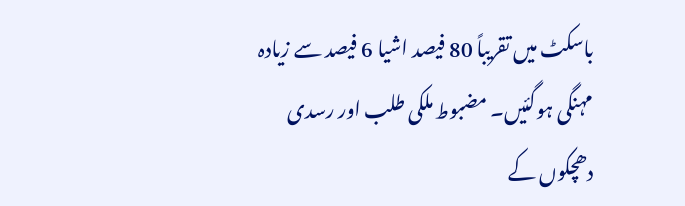باسکٹ میں تقریباً 80 فیصد اشیا 6 فیصد سے زیادہ مہنگی ہوگئیں۔ مضبوط ملکی طلب اور رسدی دھچکوں کے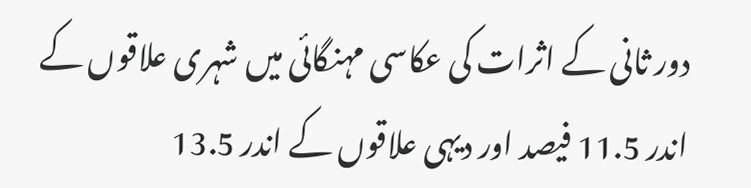دور ثانی کے اثرات کی عکاسی مہنگائی میں شہری علاقوں کے اندر 11.5 فیصد اور دیہی علاقوں کے اندر 13.5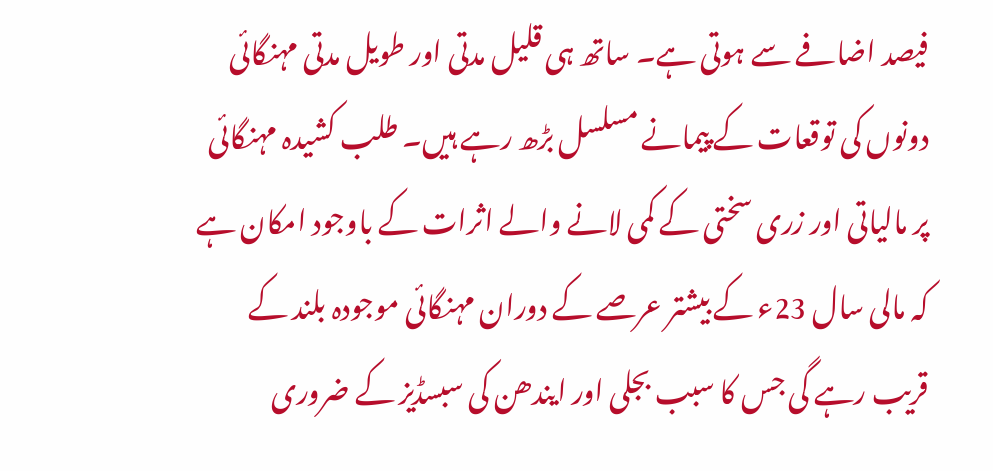فیصد اضافے سے ہوتی ہے۔ ساتھ ہی قلیل مدتی اور طویل مدتی مہنگائی دونوں کی توقعات کے پیمانے مسلسل بڑھ رہے ہیں۔ طلب کشیدہ مہنگائی پر مالیاتی اور زری سختی کے کمی لانے والے اثرات کے باوجود امکان ہے کہ مالی سال 23ء کے بیشتر عرصے کے دوران مہنگائی موجودہ بلند کے قریب رہے گی جس کا سبب بجلی اور ایندھن کی سبسڈیز کے ضروری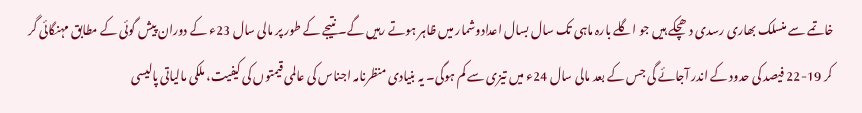خاتمے سے منسلک بھاری رسدی دھچکے ہیں جو اگلے بارہ ماہی تک سال بسال اعدادوشمار میں ظاہر ہوتے رہیں گے۔ نتیجے کے طور پر مالی سال 23ء کے دوران پیش گوئی کے مطابق مہنگائی گر کر 19-22 فیصد کی حدود کے اندر آجائے گی جس کے بعد مالی سال 24ء میں تیزی سے کم ہوگی۔ یہ بنیادی منظرنامہ اجناس کی عالمی قیمتوں کی کیفیت، ملکی مالیاتی پالیسی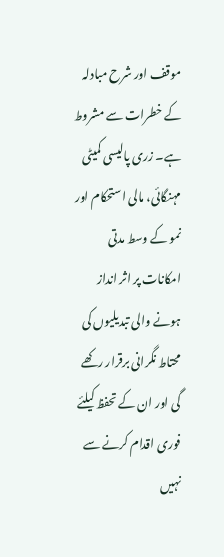موقف اور شرح مبادلہ کے خطرات سے مشروط ہے۔ زری پالیسی کمیٹی مہنگائی، مالی استحکام اور نمو کے وسط مدتی امکانات پر اثر انداز ہونے والی تبدیلیوں کی محتاط نگرانی برقرار رکھے گی اور ان کے تحفظ کیلئے فوری اقدام کرنے سے نہیں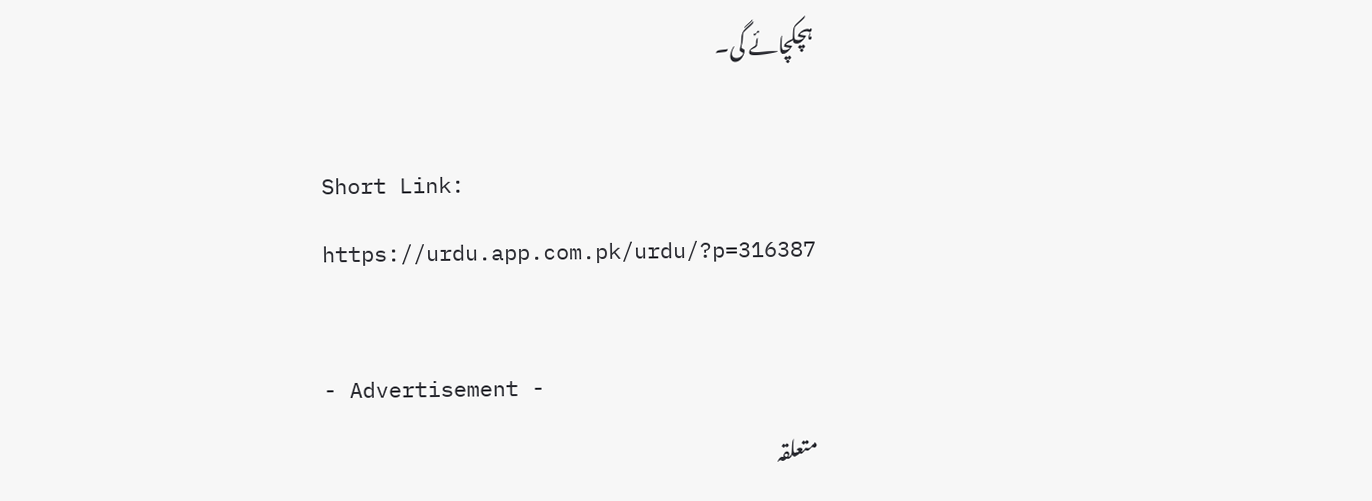ہچکچائے گی۔

Short Link: https://urdu.app.com.pk/urdu/?p=316387

- Advertisement -
متعلقہ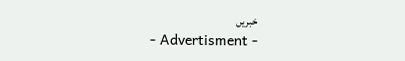خبریں
- Advertisment -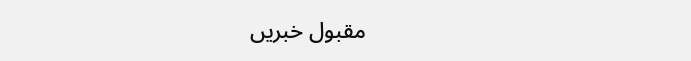مقبول خبریں